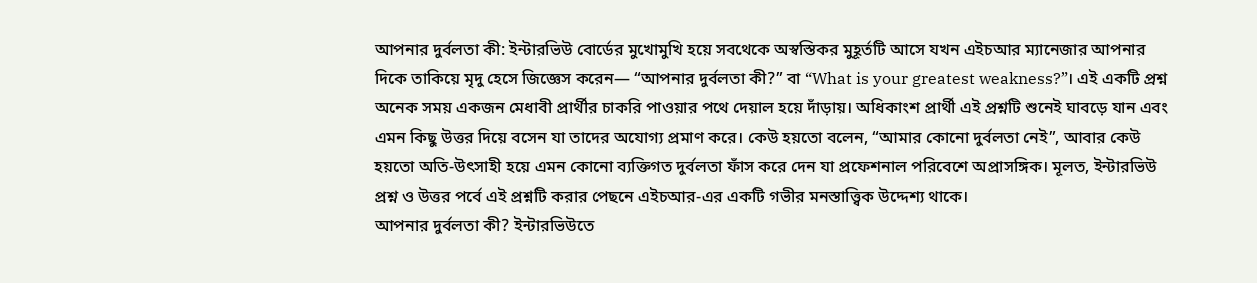আপনার দুর্বলতা কী: ইন্টারভিউ বোর্ডের মুখোমুখি হয়ে সবথেকে অস্বস্তিকর মুহূর্তটি আসে যখন এইচআর ম্যানেজার আপনার দিকে তাকিয়ে মৃদু হেসে জিজ্ঞেস করেন— “আপনার দুর্বলতা কী?” বা “What is your greatest weakness?”। এই একটি প্রশ্ন অনেক সময় একজন মেধাবী প্রার্থীর চাকরি পাওয়ার পথে দেয়াল হয়ে দাঁড়ায়। অধিকাংশ প্রার্থী এই প্রশ্নটি শুনেই ঘাবড়ে যান এবং এমন কিছু উত্তর দিয়ে বসেন যা তাদের অযোগ্য প্রমাণ করে। কেউ হয়তো বলেন, “আমার কোনো দুর্বলতা নেই”, আবার কেউ হয়তো অতি-উৎসাহী হয়ে এমন কোনো ব্যক্তিগত দুর্বলতা ফাঁস করে দেন যা প্রফেশনাল পরিবেশে অপ্রাসঙ্গিক। মূলত, ইন্টারভিউ প্রশ্ন ও উত্তর পর্বে এই প্রশ্নটি করার পেছনে এইচআর-এর একটি গভীর মনস্তাত্ত্বিক উদ্দেশ্য থাকে।
আপনার দুর্বলতা কী? ইন্টারভিউতে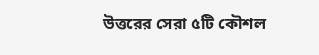উত্তরের সেরা ৫টি কৌশল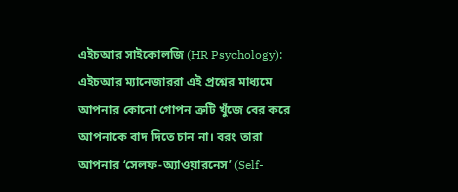এইচআর সাইকোলজি (HR Psychology): এইচআর ম্যানেজাররা এই প্রশ্নের মাধ্যমে আপনার কোনো গোপন ত্রুটি খুঁজে বের করে আপনাকে বাদ দিতে চান না। বরং তারা আপনার ‘সেলফ-অ্যাওয়ারনেস’ (Self-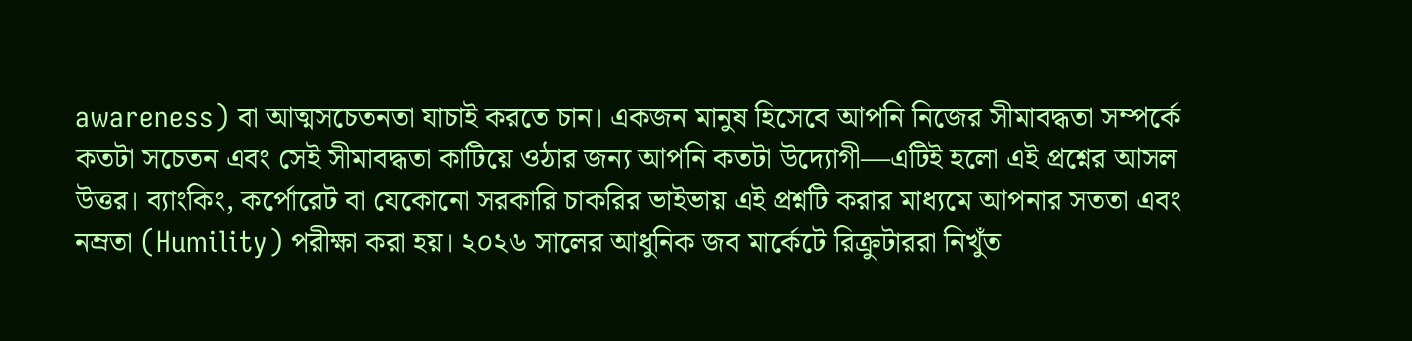awareness) বা আত্মসচেতনতা যাচাই করতে চান। একজন মানুষ হিসেবে আপনি নিজের সীমাবদ্ধতা সম্পর্কে কতটা সচেতন এবং সেই সীমাবদ্ধতা কাটিয়ে ওঠার জন্য আপনি কতটা উদ্যোগী—এটিই হলো এই প্রশ্নের আসল উত্তর। ব্যাংকিং, কর্পোরেট বা যেকোনো সরকারি চাকরির ভাইভায় এই প্রশ্নটি করার মাধ্যমে আপনার সততা এবং নম্রতা (Humility) পরীক্ষা করা হয়। ২০২৬ সালের আধুনিক জব মার্কেটে রিক্রুটাররা নিখুঁত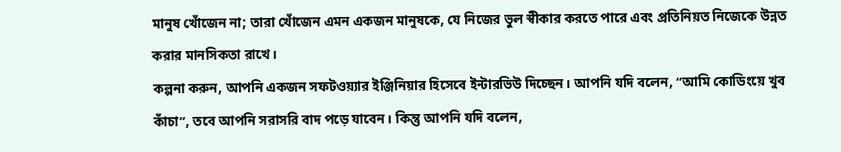মানুষ খোঁজেন না; তারা খোঁজেন এমন একজন মানুষকে, যে নিজের ভুল স্বীকার করতে পারে এবং প্রতিনিয়ত নিজেকে উন্নত করার মানসিকতা রাখে।
কল্পনা করুন, আপনি একজন সফটওয়্যার ইঞ্জিনিয়ার হিসেবে ইন্টারভিউ দিচ্ছেন। আপনি যদি বলেন, “আমি কোডিংয়ে খুব কাঁচা”, তবে আপনি সরাসরি বাদ পড়ে যাবেন। কিন্তু আপনি যদি বলেন,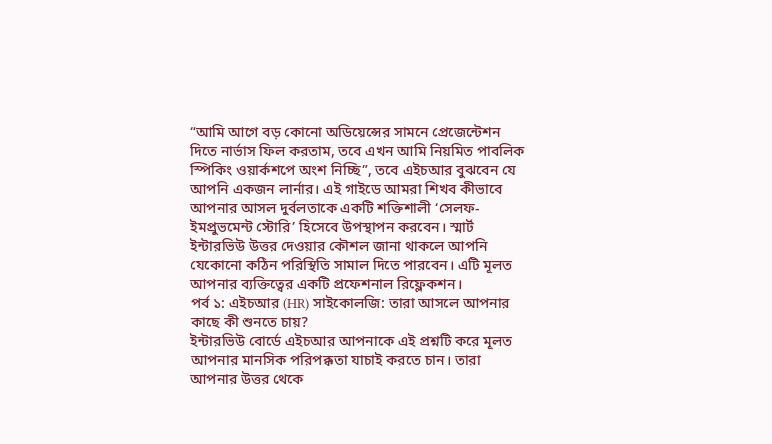“আমি আগে বড় কোনো অডিয়েন্সের সামনে প্রেজেন্টেশন দিতে নার্ভাস ফিল করতাম, তবে এখন আমি নিয়মিত পাবলিক স্পিকিং ওয়ার্কশপে অংশ নিচ্ছি”, তবে এইচআর বুঝবেন যে আপনি একজন লার্নার। এই গাইডে আমরা শিখব কীভাবে আপনার আসল দুর্বলতাকে একটি শক্তিশালী ‘সেলফ-ইমপ্রুভমেন্ট স্টোরি’ হিসেবে উপস্থাপন করবেন। স্মার্ট ইন্টারভিউ উত্তর দেওয়ার কৌশল জানা থাকলে আপনি যেকোনো কঠিন পরিস্থিতি সামাল দিতে পারবেন। এটি মূলত আপনার ব্যক্তিত্বের একটি প্রফেশনাল রিফ্লেকশন।
পর্ব ১: এইচআর (HR) সাইকোলজি: তারা আসলে আপনার কাছে কী শুনতে চায়?
ইন্টারভিউ বোর্ডে এইচআর আপনাকে এই প্রশ্নটি করে মূলত আপনার মানসিক পরিপক্কতা যাচাই করতে চান। তারা আপনার উত্তর থেকে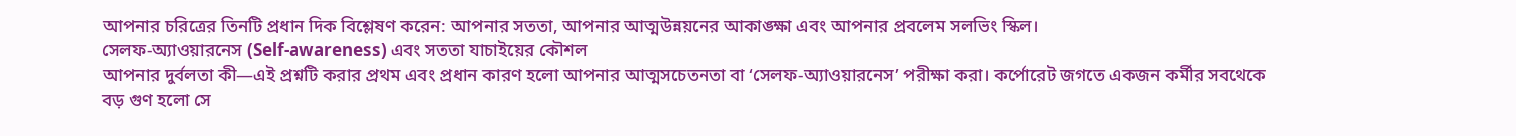আপনার চরিত্রের তিনটি প্রধান দিক বিশ্লেষণ করেন: আপনার সততা, আপনার আত্মউন্নয়নের আকাঙ্ক্ষা এবং আপনার প্রবলেম সলভিং স্কিল।
সেলফ-অ্যাওয়ারনেস (Self-awareness) এবং সততা যাচাইয়ের কৌশল
আপনার দুর্বলতা কী—এই প্রশ্নটি করার প্রথম এবং প্রধান কারণ হলো আপনার আত্মসচেতনতা বা ‘সেলফ-অ্যাওয়ারনেস’ পরীক্ষা করা। কর্পোরেট জগতে একজন কর্মীর সবথেকে বড় গুণ হলো সে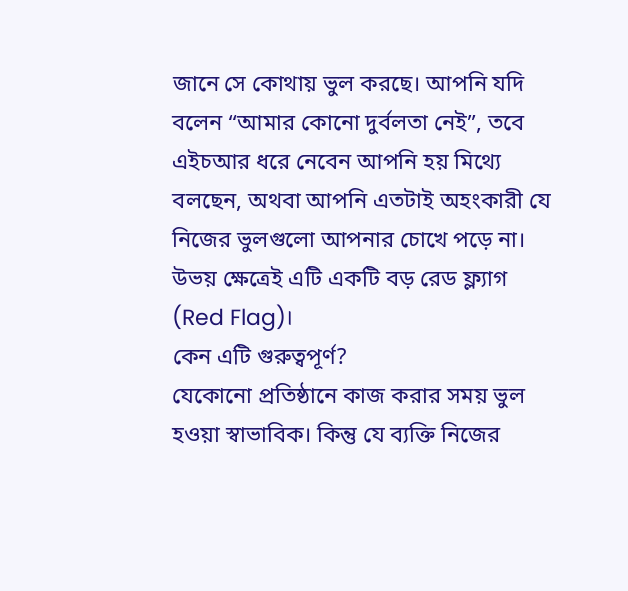জানে সে কোথায় ভুল করছে। আপনি যদি বলেন “আমার কোনো দুর্বলতা নেই”, তবে এইচআর ধরে নেবেন আপনি হয় মিথ্যে বলছেন, অথবা আপনি এতটাই অহংকারী যে নিজের ভুলগুলো আপনার চোখে পড়ে না। উভয় ক্ষেত্রেই এটি একটি বড় রেড ফ্ল্যাগ (Red Flag)।
কেন এটি গুরুত্বপূর্ণ?
যেকোনো প্রতিষ্ঠানে কাজ করার সময় ভুল হওয়া স্বাভাবিক। কিন্তু যে ব্যক্তি নিজের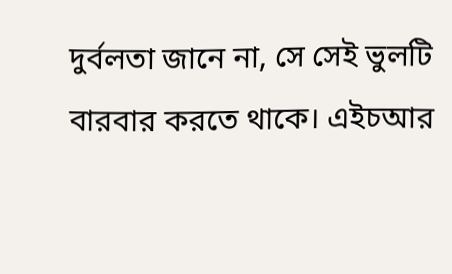দুর্বলতা জানে না, সে সেই ভুলটি বারবার করতে থাকে। এইচআর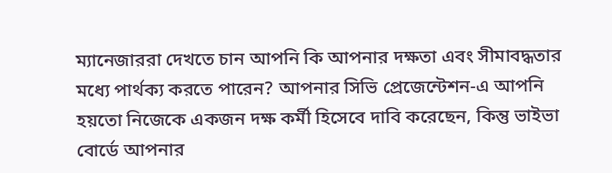ম্যানেজাররা দেখতে চান আপনি কি আপনার দক্ষতা এবং সীমাবদ্ধতার মধ্যে পার্থক্য করতে পারেন? আপনার সিভি প্রেজেন্টেশন-এ আপনি হয়তো নিজেকে একজন দক্ষ কর্মী হিসেবে দাবি করেছেন, কিন্তু ভাইভা বোর্ডে আপনার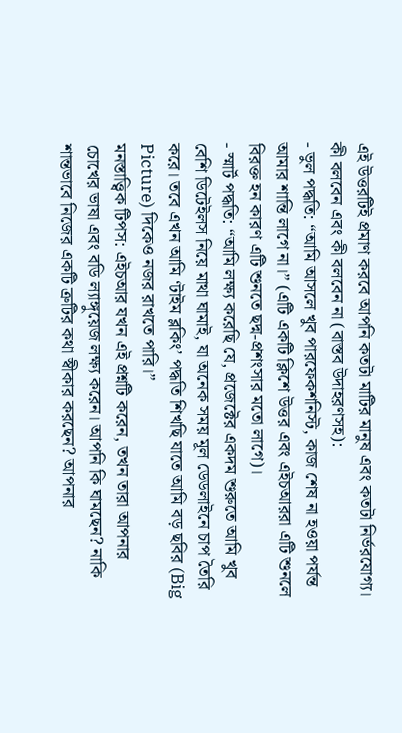এই উত্তরটিই প্রমাণ করবে আপনি কতটা মাটির মানুষ এবং কতটা নির্ভরযোগ্য।
কী বলবেন এবং কী বলবেন না (বাস্তব উদাহরণসহ):
- ভুল পদ্ধতি: “আমি আসলে খুব পারফেকশনিস্ট, কাজ শেষ না হওয়া পর্যন্ত আমার শান্তি লাগে না।” (এটি একটি ক্লিশে উত্তর এবং এইচআররা এটি শুনলে বিরক্ত হন কারণ এটি শুনতে ছদ্ম-প্রশংসার মতো লাগে)।
- স্মার্ট পদ্ধতি: “আমি লক্ষ্য করেছি যে, প্রজেক্টের একদম শুরুতে আমি খুব বেশি ডিটেইলস নিয়ে মাথা ঘামাই, যা অনেক সময় মূল ডেডলাইনে চাপ তৈরি করে। তবে এখন আমি ‘টাইম ব্লকিং’ পদ্ধতি শিখছি যাতে আমি বড় ছবির (Big Picture) দিকেও নজর রাখতে পারি।”
মনস্তাত্ত্বিক টিপস: এইচআর যখন এই প্রশ্নটি করেন, তখন তারা আপনার চোখের ভাষা এবং বডি ল্যাঙ্গুয়েজ লক্ষ্য করেন। আপনি কি ঘামছেন? নাকি শান্তভাবে নিজের একটি ত্রুটির কথা স্বীকার করছেন? আপনার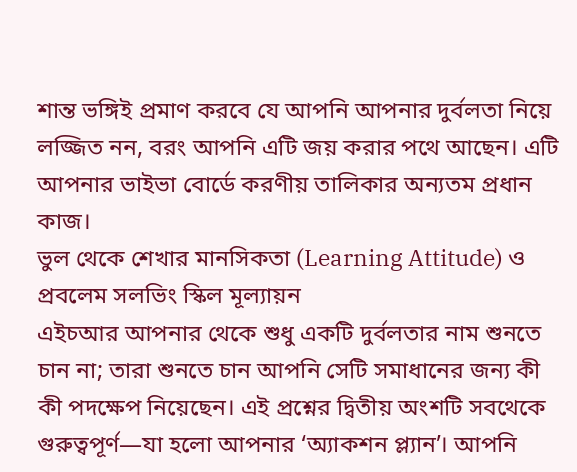শান্ত ভঙ্গিই প্রমাণ করবে যে আপনি আপনার দুর্বলতা নিয়ে লজ্জিত নন, বরং আপনি এটি জয় করার পথে আছেন। এটি আপনার ভাইভা বোর্ডে করণীয় তালিকার অন্যতম প্রধান কাজ।
ভুল থেকে শেখার মানসিকতা (Learning Attitude) ও প্রবলেম সলভিং স্কিল মূল্যায়ন
এইচআর আপনার থেকে শুধু একটি দুর্বলতার নাম শুনতে চান না; তারা শুনতে চান আপনি সেটি সমাধানের জন্য কী কী পদক্ষেপ নিয়েছেন। এই প্রশ্নের দ্বিতীয় অংশটি সবথেকে গুরুত্বপূর্ণ—যা হলো আপনার ‘অ্যাকশন প্ল্যান’। আপনি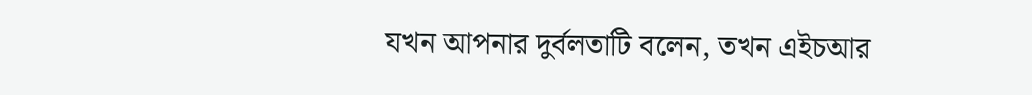যখন আপনার দুর্বলতাটি বলেন, তখন এইচআর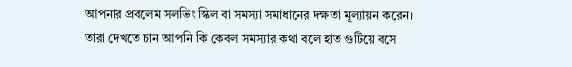আপনার প্রবলেম সলভিং স্কিল বা সমস্যা সমাধানের দক্ষতা মূল্যায়ন করেন। তারা দেখতে চান আপনি কি কেবল সমস্যার কথা বলে হাত গুটিয়ে বসে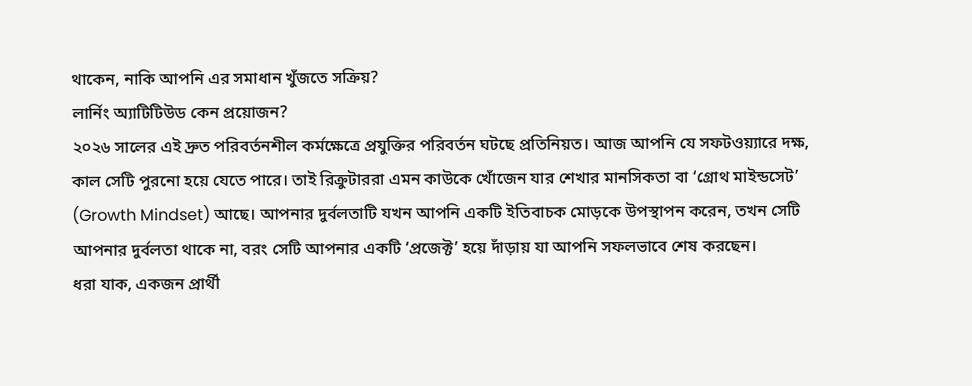থাকেন, নাকি আপনি এর সমাধান খুঁজতে সক্রিয়?
লার্নিং অ্যাটিটিউড কেন প্রয়োজন?
২০২৬ সালের এই দ্রুত পরিবর্তনশীল কর্মক্ষেত্রে প্রযুক্তির পরিবর্তন ঘটছে প্রতিনিয়ত। আজ আপনি যে সফটওয়্যারে দক্ষ, কাল সেটি পুরনো হয়ে যেতে পারে। তাই রিক্রুটাররা এমন কাউকে খোঁজেন যার শেখার মানসিকতা বা ‘গ্রোথ মাইন্ডসেট’ (Growth Mindset) আছে। আপনার দুর্বলতাটি যখন আপনি একটি ইতিবাচক মোড়কে উপস্থাপন করেন, তখন সেটি আপনার দুর্বলতা থাকে না, বরং সেটি আপনার একটি ‘প্রজেক্ট’ হয়ে দাঁড়ায় যা আপনি সফলভাবে শেষ করছেন।
ধরা যাক, একজন প্রার্থী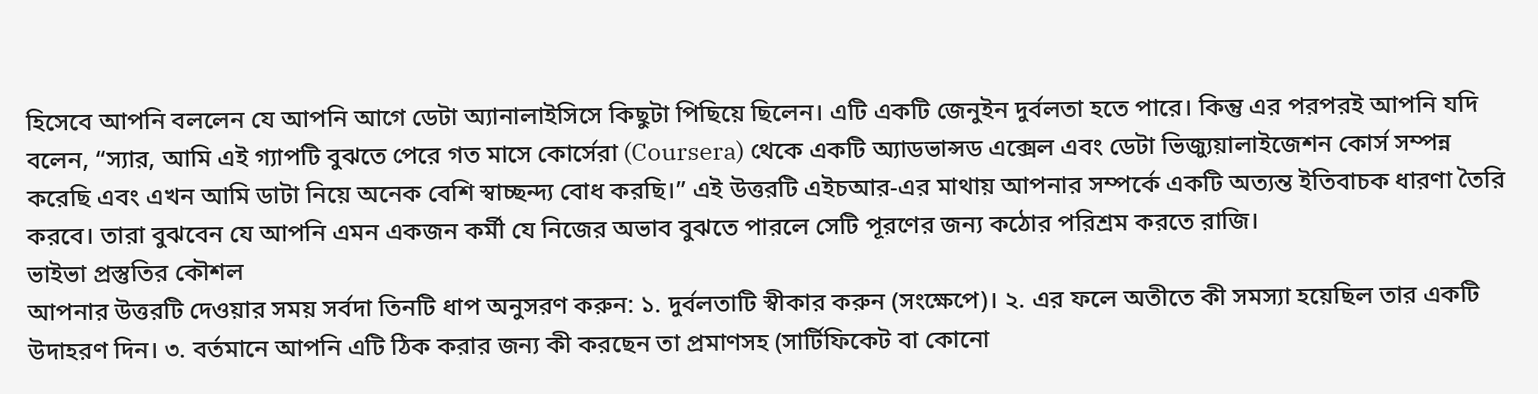হিসেবে আপনি বললেন যে আপনি আগে ডেটা অ্যানালাইসিসে কিছুটা পিছিয়ে ছিলেন। এটি একটি জেনুইন দুর্বলতা হতে পারে। কিন্তু এর পরপরই আপনি যদি বলেন, “স্যার, আমি এই গ্যাপটি বুঝতে পেরে গত মাসে কোর্সেরা (Coursera) থেকে একটি অ্যাডভান্সড এক্সেল এবং ডেটা ভিজ্যুয়ালাইজেশন কোর্স সম্পন্ন করেছি এবং এখন আমি ডাটা নিয়ে অনেক বেশি স্বাচ্ছন্দ্য বোধ করছি।” এই উত্তরটি এইচআর-এর মাথায় আপনার সম্পর্কে একটি অত্যন্ত ইতিবাচক ধারণা তৈরি করবে। তারা বুঝবেন যে আপনি এমন একজন কর্মী যে নিজের অভাব বুঝতে পারলে সেটি পূরণের জন্য কঠোর পরিশ্রম করতে রাজি।
ভাইভা প্রস্তুতির কৌশল
আপনার উত্তরটি দেওয়ার সময় সর্বদা তিনটি ধাপ অনুসরণ করুন: ১. দুর্বলতাটি স্বীকার করুন (সংক্ষেপে)। ২. এর ফলে অতীতে কী সমস্যা হয়েছিল তার একটি উদাহরণ দিন। ৩. বর্তমানে আপনি এটি ঠিক করার জন্য কী করছেন তা প্রমাণসহ (সার্টিফিকেট বা কোনো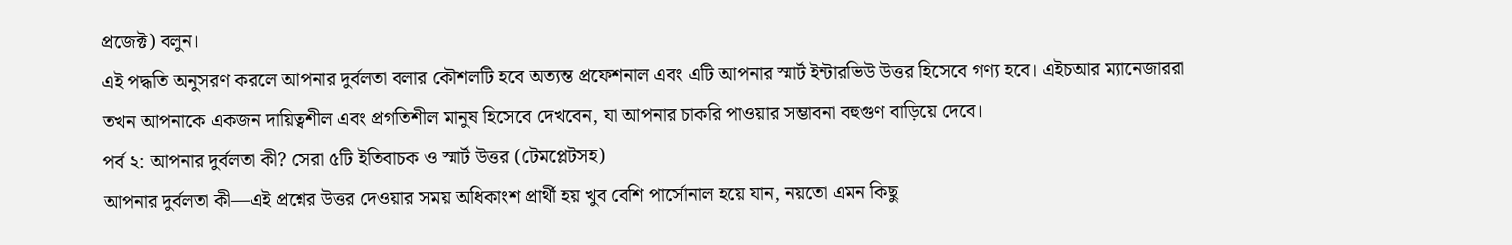প্রজেক্ট) বলুন।
এই পদ্ধতি অনুসরণ করলে আপনার দুর্বলতা বলার কৌশলটি হবে অত্যন্ত প্রফেশনাল এবং এটি আপনার স্মার্ট ইন্টারভিউ উত্তর হিসেবে গণ্য হবে। এইচআর ম্যানেজাররা তখন আপনাকে একজন দায়িত্বশীল এবং প্রগতিশীল মানুষ হিসেবে দেখবেন, যা আপনার চাকরি পাওয়ার সম্ভাবনা বহুগুণ বাড়িয়ে দেবে।
পর্ব ২: আপনার দুর্বলতা কী? সেরা ৫টি ইতিবাচক ও স্মার্ট উত্তর (টেমপ্লেটসহ)
আপনার দুর্বলতা কী—এই প্রশ্নের উত্তর দেওয়ার সময় অধিকাংশ প্রার্থী হয় খুব বেশি পার্সোনাল হয়ে যান, নয়তো এমন কিছু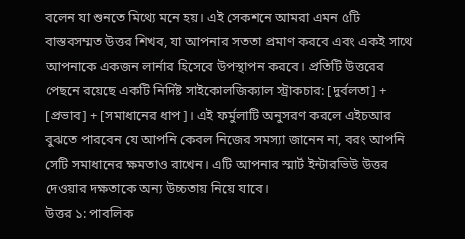বলেন যা শুনতে মিথ্যে মনে হয়। এই সেকশনে আমরা এমন ৫টি বাস্তবসম্মত উত্তর শিখব, যা আপনার সততা প্রমাণ করবে এবং একই সাথে আপনাকে একজন লার্নার হিসেবে উপস্থাপন করবে। প্রতিটি উত্তরের পেছনে রয়েছে একটি নির্দিষ্ট সাইকোলজিক্যাল স্ট্রাকচার: [দুর্বলতা] + [প্রভাব] + [সমাধানের ধাপ]। এই ফর্মুলাটি অনুসরণ করলে এইচআর বুঝতে পারবেন যে আপনি কেবল নিজের সমস্যা জানেন না, বরং আপনি সেটি সমাধানের ক্ষমতাও রাখেন। এটি আপনার স্মার্ট ইন্টারভিউ উত্তর দেওয়ার দক্ষতাকে অন্য উচ্চতায় নিয়ে যাবে।
উত্তর ১: পাবলিক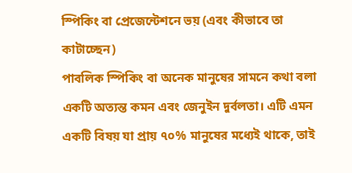স্পিকিং বা প্রেজেন্টেশনে ভয় (এবং কীভাবে তা কাটাচ্ছেন)
পাবলিক স্পিকিং বা অনেক মানুষের সামনে কথা বলা একটি অত্যন্ত কমন এবং জেনুইন দুর্বলতা। এটি এমন একটি বিষয় যা প্রায় ৭০% মানুষের মধ্যেই থাকে, তাই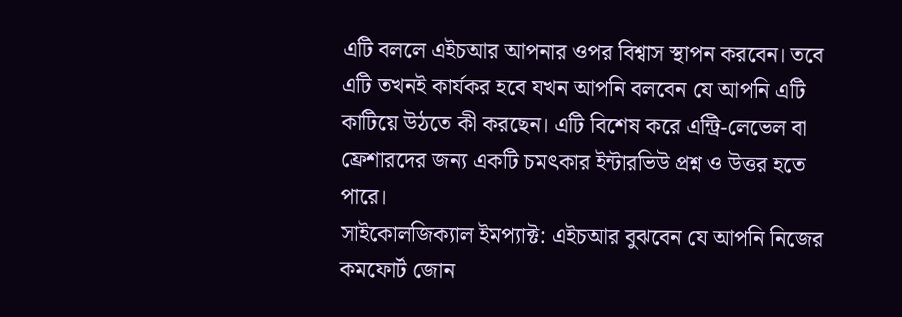এটি বললে এইচআর আপনার ওপর বিশ্বাস স্থাপন করবেন। তবে এটি তখনই কার্যকর হবে যখন আপনি বলবেন যে আপনি এটি কাটিয়ে উঠতে কী করছেন। এটি বিশেষ করে এন্ট্রি-লেভেল বা ফ্রেশারদের জন্য একটি চমৎকার ইন্টারভিউ প্রশ্ন ও উত্তর হতে পারে।
সাইকোলজিক্যাল ইমপ্যাক্ট: এইচআর বুঝবেন যে আপনি নিজের কমফোর্ট জোন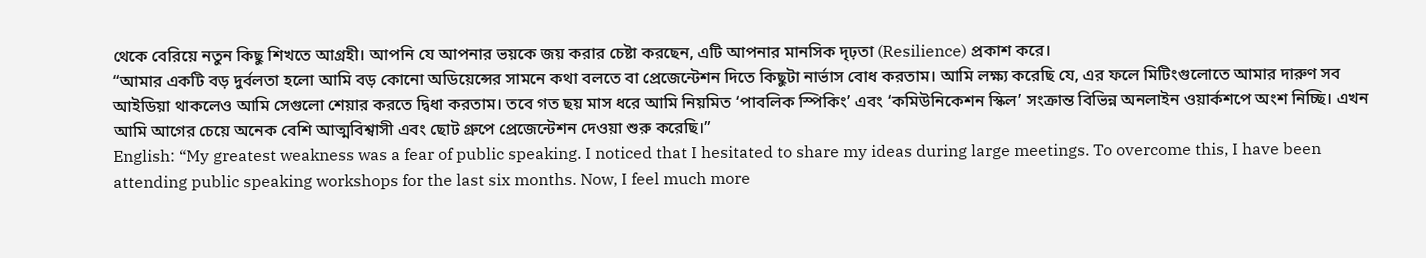থেকে বেরিয়ে নতুন কিছু শিখতে আগ্রহী। আপনি যে আপনার ভয়কে জয় করার চেষ্টা করছেন, এটি আপনার মানসিক দৃঢ়তা (Resilience) প্রকাশ করে।
“আমার একটি বড় দুর্বলতা হলো আমি বড় কোনো অডিয়েন্সের সামনে কথা বলতে বা প্রেজেন্টেশন দিতে কিছুটা নার্ভাস বোধ করতাম। আমি লক্ষ্য করেছি যে, এর ফলে মিটিংগুলোতে আমার দারুণ সব আইডিয়া থাকলেও আমি সেগুলো শেয়ার করতে দ্বিধা করতাম। তবে গত ছয় মাস ধরে আমি নিয়মিত ‘পাবলিক স্পিকিং’ এবং ‘কমিউনিকেশন স্কিল’ সংক্রান্ত বিভিন্ন অনলাইন ওয়ার্কশপে অংশ নিচ্ছি। এখন আমি আগের চেয়ে অনেক বেশি আত্মবিশ্বাসী এবং ছোট গ্রুপে প্রেজেন্টেশন দেওয়া শুরু করেছি।”
English: “My greatest weakness was a fear of public speaking. I noticed that I hesitated to share my ideas during large meetings. To overcome this, I have been attending public speaking workshops for the last six months. Now, I feel much more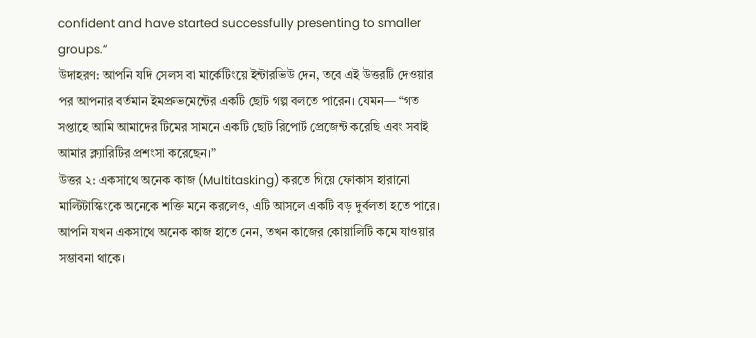confident and have started successfully presenting to smaller groups.”
উদাহরণ: আপনি যদি সেলস বা মার্কেটিংয়ে ইন্টারভিউ দেন, তবে এই উত্তরটি দেওয়ার পর আপনার বর্তমান ইমপ্রুভমেন্টের একটি ছোট গল্প বলতে পারেন। যেমন— “গত সপ্তাহে আমি আমাদের টিমের সামনে একটি ছোট রিপোর্ট প্রেজেন্ট করেছি এবং সবাই আমার ক্ল্যারিটির প্রশংসা করেছেন।”
উত্তর ২: একসাথে অনেক কাজ (Multitasking) করতে গিয়ে ফোকাস হারানো
মাল্টিটাস্কিংকে অনেকে শক্তি মনে করলেও, এটি আসলে একটি বড় দুর্বলতা হতে পারে। আপনি যখন একসাথে অনেক কাজ হাতে নেন, তখন কাজের কোয়ালিটি কমে যাওয়ার সম্ভাবনা থাকে।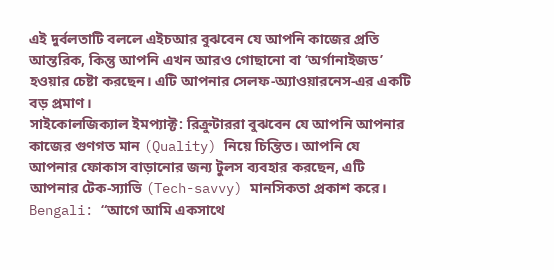এই দুর্বলতাটি বললে এইচআর বুঝবেন যে আপনি কাজের প্রতি আন্তরিক, কিন্তু আপনি এখন আরও গোছানো বা ‘অর্গানাইজড’ হওয়ার চেষ্টা করছেন। এটি আপনার সেলফ-অ্যাওয়ারনেস-এর একটি বড় প্রমাণ।
সাইকোলজিক্যাল ইমপ্যাক্ট: রিক্রুটাররা বুঝবেন যে আপনি আপনার কাজের গুণগত মান (Quality) নিয়ে চিন্তিত। আপনি যে আপনার ফোকাস বাড়ানোর জন্য টুলস ব্যবহার করছেন, এটি আপনার টেক-স্যাভি (Tech-savvy) মানসিকতা প্রকাশ করে।
Bengali: “আগে আমি একসাথে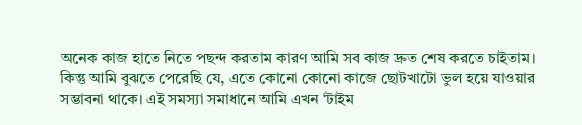অনেক কাজ হাতে নিতে পছন্দ করতাম কারণ আমি সব কাজ দ্রুত শেষ করতে চাইতাম। কিন্তু আমি বুঝতে পেরেছি যে, এতে কোনো কোনো কাজে ছোটখাটো ভুল হয়ে যাওয়ার সম্ভাবনা থাকে। এই সমস্যা সমাধানে আমি এখন ‘টাইম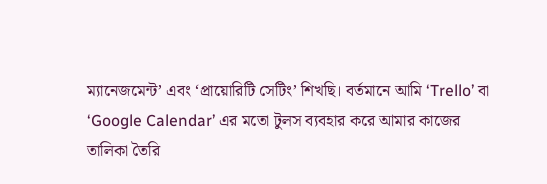ম্যানেজমেন্ট’ এবং ‘প্রায়োরিটি সেটিং’ শিখছি। বর্তমানে আমি ‘Trello’ বা ‘Google Calendar’ এর মতো টুলস ব্যবহার করে আমার কাজের তালিকা তৈরি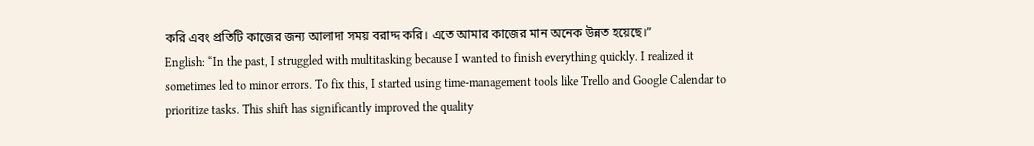করি এবং প্রতিটি কাজের জন্য আলাদা সময় বরাদ্দ করি। এতে আমার কাজের মান অনেক উন্নত হয়েছে।”
English: “In the past, I struggled with multitasking because I wanted to finish everything quickly. I realized it sometimes led to minor errors. To fix this, I started using time-management tools like Trello and Google Calendar to prioritize tasks. This shift has significantly improved the quality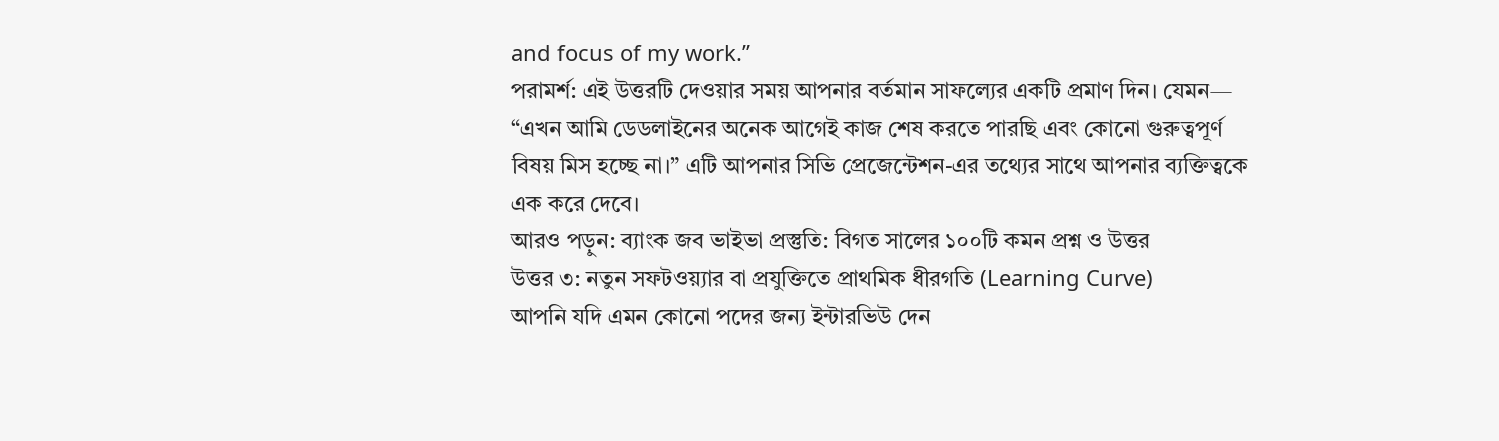and focus of my work.”
পরামর্শ: এই উত্তরটি দেওয়ার সময় আপনার বর্তমান সাফল্যের একটি প্রমাণ দিন। যেমন— “এখন আমি ডেডলাইনের অনেক আগেই কাজ শেষ করতে পারছি এবং কোনো গুরুত্বপূর্ণ বিষয় মিস হচ্ছে না।” এটি আপনার সিভি প্রেজেন্টেশন-এর তথ্যের সাথে আপনার ব্যক্তিত্বকে এক করে দেবে।
আরও পড়ুন: ব্যাংক জব ভাইভা প্রস্তুতি: বিগত সালের ১০০টি কমন প্রশ্ন ও উত্তর
উত্তর ৩: নতুন সফটওয়্যার বা প্রযুক্তিতে প্রাথমিক ধীরগতি (Learning Curve)
আপনি যদি এমন কোনো পদের জন্য ইন্টারভিউ দেন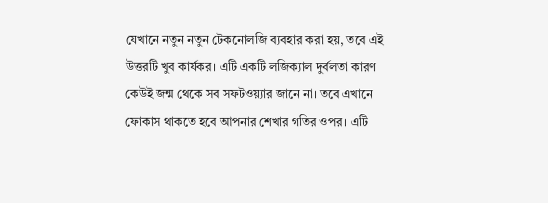যেখানে নতুন নতুন টেকনোলজি ব্যবহার করা হয়, তবে এই উত্তরটি খুব কার্যকর। এটি একটি লজিক্যাল দুর্বলতা কারণ কেউই জন্ম থেকে সব সফটওয়্যার জানে না। তবে এখানে ফোকাস থাকতে হবে আপনার শেখার গতির ওপর। এটি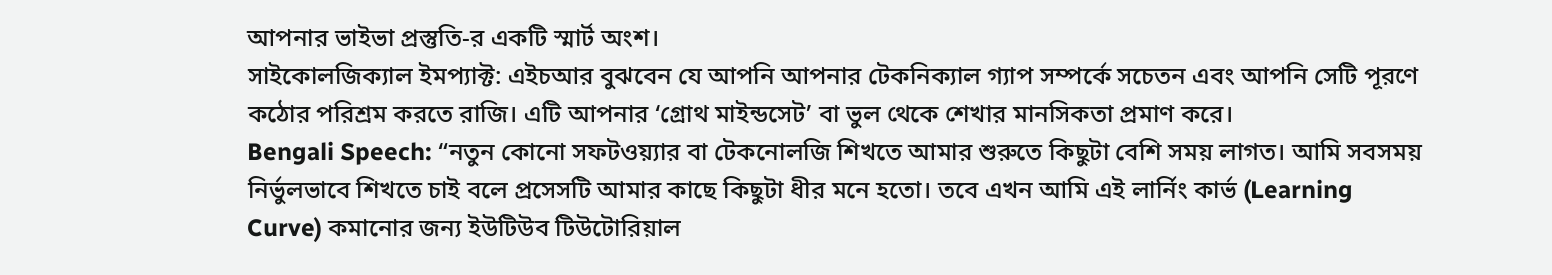আপনার ভাইভা প্রস্তুতি-র একটি স্মার্ট অংশ।
সাইকোলজিক্যাল ইমপ্যাক্ট: এইচআর বুঝবেন যে আপনি আপনার টেকনিক্যাল গ্যাপ সম্পর্কে সচেতন এবং আপনি সেটি পূরণে কঠোর পরিশ্রম করতে রাজি। এটি আপনার ‘গ্রোথ মাইন্ডসেট’ বা ভুল থেকে শেখার মানসিকতা প্রমাণ করে।
Bengali Speech: “নতুন কোনো সফটওয়্যার বা টেকনোলজি শিখতে আমার শুরুতে কিছুটা বেশি সময় লাগত। আমি সবসময় নির্ভুলভাবে শিখতে চাই বলে প্রসেসটি আমার কাছে কিছুটা ধীর মনে হতো। তবে এখন আমি এই লার্নিং কার্ভ (Learning Curve) কমানোর জন্য ইউটিউব টিউটোরিয়াল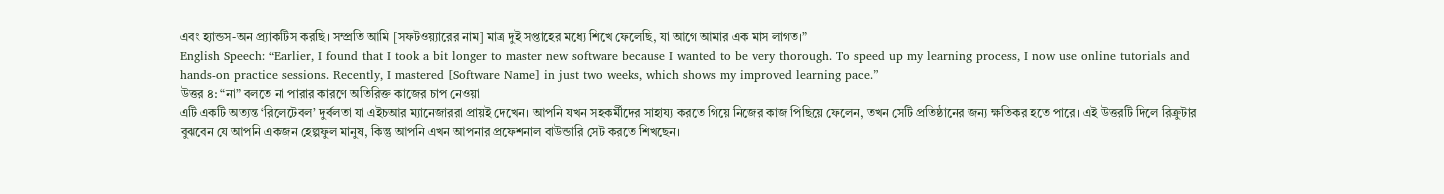এবং হ্যান্ডস-অন প্র্যাকটিস করছি। সম্প্রতি আমি [সফটওয়্যারের নাম] মাত্র দুই সপ্তাহের মধ্যে শিখে ফেলেছি, যা আগে আমার এক মাস লাগত।”
English Speech: “Earlier, I found that I took a bit longer to master new software because I wanted to be very thorough. To speed up my learning process, I now use online tutorials and hands-on practice sessions. Recently, I mastered [Software Name] in just two weeks, which shows my improved learning pace.”
উত্তর ৪: “না” বলতে না পারার কারণে অতিরিক্ত কাজের চাপ নেওয়া
এটি একটি অত্যন্ত ‘রিলেটেবল’ দুর্বলতা যা এইচআর ম্যানেজাররা প্রায়ই দেখেন। আপনি যখন সহকর্মীদের সাহায্য করতে গিয়ে নিজের কাজ পিছিয়ে ফেলেন, তখন সেটি প্রতিষ্ঠানের জন্য ক্ষতিকর হতে পারে। এই উত্তরটি দিলে রিক্রুটার বুঝবেন যে আপনি একজন হেল্পফুল মানুষ, কিন্তু আপনি এখন আপনার প্রফেশনাল বাউন্ডারি সেট করতে শিখছেন।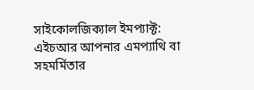সাইকোলজিক্যাল ইমপ্যাক্ট: এইচআর আপনার এমপ্যাথি বা সহমর্মিতার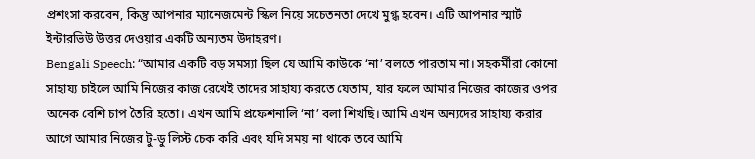প্রশংসা করবেন, কিন্তু আপনার ম্যানেজমেন্ট স্কিল নিয়ে সচেতনতা দেখে মুগ্ধ হবেন। এটি আপনার স্মার্ট ইন্টারভিউ উত্তর দেওয়ার একটি অন্যতম উদাহরণ।
Bengali Speech: “আমার একটি বড় সমস্যা ছিল যে আমি কাউকে ‘না’ বলতে পারতাম না। সহকর্মীরা কোনো সাহায্য চাইলে আমি নিজের কাজ রেখেই তাদের সাহায্য করতে যেতাম, যার ফলে আমার নিজের কাজের ওপর অনেক বেশি চাপ তৈরি হতো। এখন আমি প্রফেশনালি ‘না’ বলা শিখছি। আমি এখন অন্যদের সাহায্য করার আগে আমার নিজের টু-ডু লিস্ট চেক করি এবং যদি সময় না থাকে তবে আমি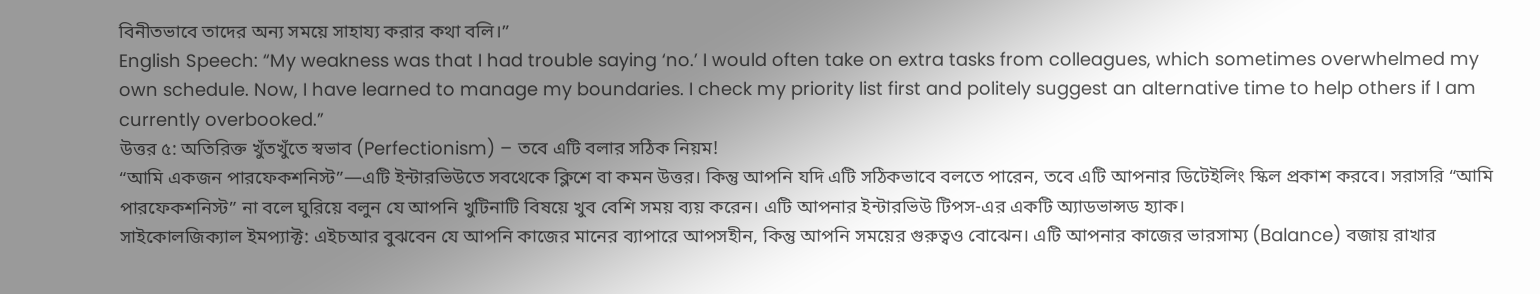বিনীতভাবে তাদের অন্য সময়ে সাহায্য করার কথা বলি।”
English Speech: “My weakness was that I had trouble saying ‘no.’ I would often take on extra tasks from colleagues, which sometimes overwhelmed my own schedule. Now, I have learned to manage my boundaries. I check my priority list first and politely suggest an alternative time to help others if I am currently overbooked.”
উত্তর ৫: অতিরিক্ত খুঁতখুঁতে স্বভাব (Perfectionism) – তবে এটি বলার সঠিক নিয়ম!
“আমি একজন পারফেকশনিস্ট”—এটি ইন্টারভিউতে সবথেকে ক্লিশে বা কমন উত্তর। কিন্তু আপনি যদি এটি সঠিকভাবে বলতে পারেন, তবে এটি আপনার ডিটেইলিং স্কিল প্রকাশ করবে। সরাসরি “আমি পারফেকশনিস্ট” না বলে ঘুরিয়ে বলুন যে আপনি খুটিনাটি বিষয়ে খুব বেশি সময় ব্যয় করেন। এটি আপনার ইন্টারভিউ টিপস-এর একটি অ্যাডভান্সড হ্যাক।
সাইকোলজিক্যাল ইমপ্যাক্ট: এইচআর বুঝবেন যে আপনি কাজের মানের ব্যাপারে আপসহীন, কিন্তু আপনি সময়ের গুরুত্বও বোঝেন। এটি আপনার কাজের ভারসাম্য (Balance) বজায় রাখার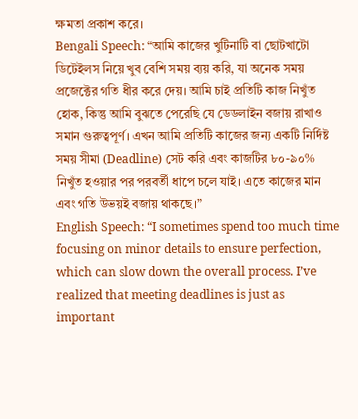ক্ষমতা প্রকাশ করে।
Bengali Speech: “আমি কাজের খুটিনাটি বা ছোটখাটো ডিটেইলস নিয়ে খুব বেশি সময় ব্যয় করি, যা অনেক সময় প্রজেক্টের গতি ধীর করে দেয়। আমি চাই প্রতিটি কাজ নিখুঁত হোক, কিন্তু আমি বুঝতে পেরেছি যে ডেডলাইন বজায় রাখাও সমান গুরুত্বপূর্ণ। এখন আমি প্রতিটি কাজের জন্য একটি নির্দিষ্ট সময় সীমা (Deadline) সেট করি এবং কাজটির ৮০-৯০% নিখুঁত হওয়ার পর পরবর্তী ধাপে চলে যাই। এতে কাজের মান এবং গতি উভয়ই বজায় থাকছে।”
English Speech: “I sometimes spend too much time focusing on minor details to ensure perfection, which can slow down the overall process. I’ve realized that meeting deadlines is just as important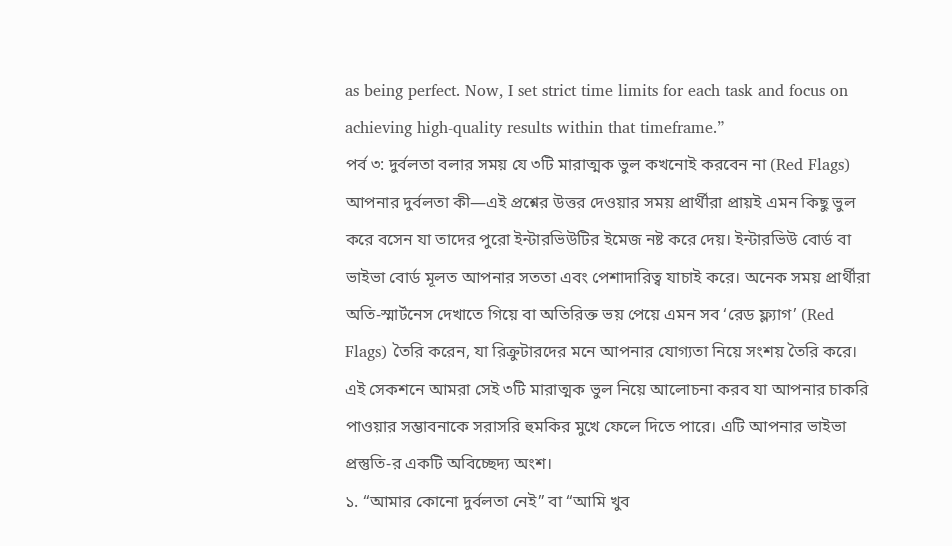as being perfect. Now, I set strict time limits for each task and focus on achieving high-quality results within that timeframe.”
পর্ব ৩: দুর্বলতা বলার সময় যে ৩টি মারাত্মক ভুল কখনোই করবেন না (Red Flags)
আপনার দুর্বলতা কী—এই প্রশ্নের উত্তর দেওয়ার সময় প্রার্থীরা প্রায়ই এমন কিছু ভুল করে বসেন যা তাদের পুরো ইন্টারভিউটির ইমেজ নষ্ট করে দেয়। ইন্টারভিউ বোর্ড বা ভাইভা বোর্ড মূলত আপনার সততা এবং পেশাদারিত্ব যাচাই করে। অনেক সময় প্রার্থীরা অতি-স্মার্টনেস দেখাতে গিয়ে বা অতিরিক্ত ভয় পেয়ে এমন সব ‘রেড ফ্ল্যাগ’ (Red Flags) তৈরি করেন, যা রিক্রুটারদের মনে আপনার যোগ্যতা নিয়ে সংশয় তৈরি করে। এই সেকশনে আমরা সেই ৩টি মারাত্মক ভুল নিয়ে আলোচনা করব যা আপনার চাকরি পাওয়ার সম্ভাবনাকে সরাসরি হুমকির মুখে ফেলে দিতে পারে। এটি আপনার ভাইভা প্রস্তুতি-র একটি অবিচ্ছেদ্য অংশ।
১. “আমার কোনো দুর্বলতা নেই” বা “আমি খুব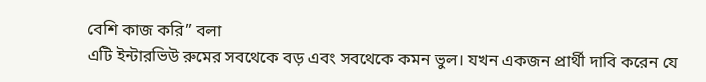বেশি কাজ করি” বলা
এটি ইন্টারভিউ রুমের সবথেকে বড় এবং সবথেকে কমন ভুল। যখন একজন প্রার্থী দাবি করেন যে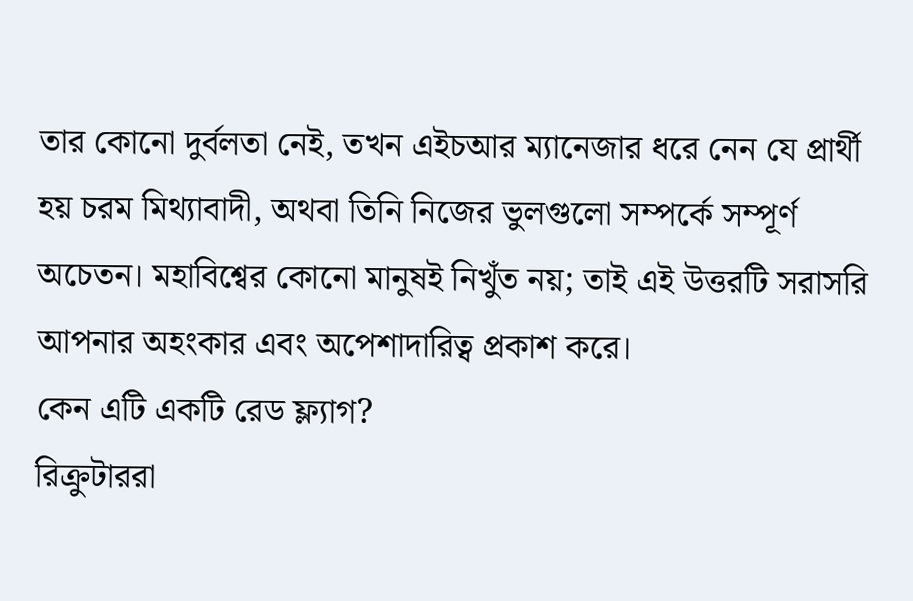তার কোনো দুর্বলতা নেই, তখন এইচআর ম্যানেজার ধরে নেন যে প্রার্থী হয় চরম মিথ্যাবাদী, অথবা তিনি নিজের ভুলগুলো সম্পর্কে সম্পূর্ণ অচেতন। মহাবিশ্বের কোনো মানুষই নিখুঁত নয়; তাই এই উত্তরটি সরাসরি আপনার অহংকার এবং অপেশাদারিত্ব প্রকাশ করে।
কেন এটি একটি রেড ফ্ল্যাগ?
রিক্রুটাররা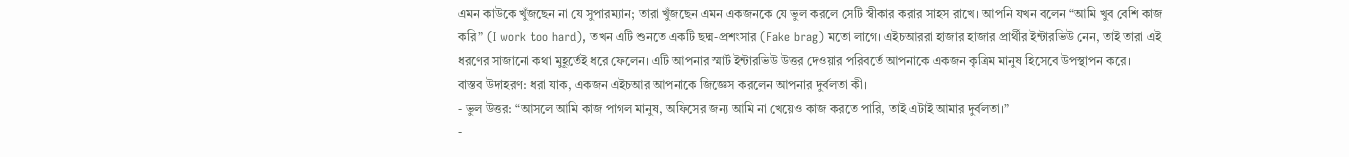এমন কাউকে খুঁজছেন না যে সুপারম্যান; তারা খুঁজছেন এমন একজনকে যে ভুল করলে সেটি স্বীকার করার সাহস রাখে। আপনি যখন বলেন “আমি খুব বেশি কাজ করি” (I work too hard), তখন এটি শুনতে একটি ছদ্ম-প্রশংসার (Fake brag) মতো লাগে। এইচআররা হাজার হাজার প্রার্থীর ইন্টারভিউ নেন, তাই তারা এই ধরণের সাজানো কথা মুহূর্তেই ধরে ফেলেন। এটি আপনার স্মার্ট ইন্টারভিউ উত্তর দেওয়ার পরিবর্তে আপনাকে একজন কৃত্রিম মানুষ হিসেবে উপস্থাপন করে।
বাস্তব উদাহরণ: ধরা যাক, একজন এইচআর আপনাকে জিজ্ঞেস করলেন আপনার দুর্বলতা কী।
- ভুল উত্তর: “আসলে আমি কাজ পাগল মানুষ, অফিসের জন্য আমি না খেয়েও কাজ করতে পারি, তাই এটাই আমার দুর্বলতা।”
-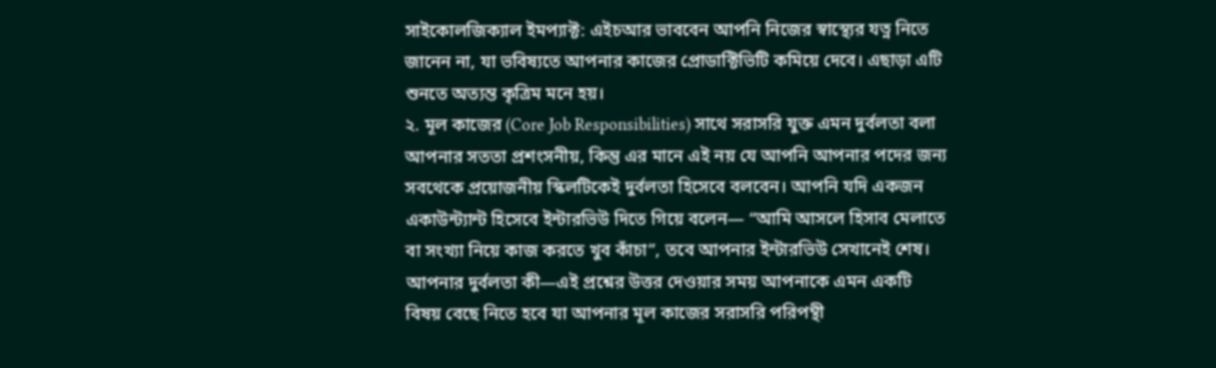সাইকোলজিক্যাল ইমপ্যাক্ট: এইচআর ভাববেন আপনি নিজের স্বাস্থ্যের যত্ন নিতে জানেন না, যা ভবিষ্যতে আপনার কাজের প্রোডাক্টিভিটি কমিয়ে দেবে। এছাড়া এটি শুনতে অত্যন্ত কৃত্রিম মনে হয়।
২. মূল কাজের (Core Job Responsibilities) সাথে সরাসরি যুক্ত এমন দুর্বলতা বলা
আপনার সততা প্রশংসনীয়, কিন্তু এর মানে এই নয় যে আপনি আপনার পদের জন্য সবথেকে প্রয়োজনীয় স্কিলটিকেই দুর্বলতা হিসেবে বলবেন। আপনি যদি একজন একাউন্ট্যান্ট হিসেবে ইন্টারভিউ দিতে গিয়ে বলেন— “আমি আসলে হিসাব মেলাতে বা সংখ্যা নিয়ে কাজ করতে খুব কাঁচা”, তবে আপনার ইন্টারভিউ সেখানেই শেষ। আপনার দুর্বলতা কী—এই প্রশ্নের উত্তর দেওয়ার সময় আপনাকে এমন একটি বিষয় বেছে নিতে হবে যা আপনার মূল কাজের সরাসরি পরিপন্থী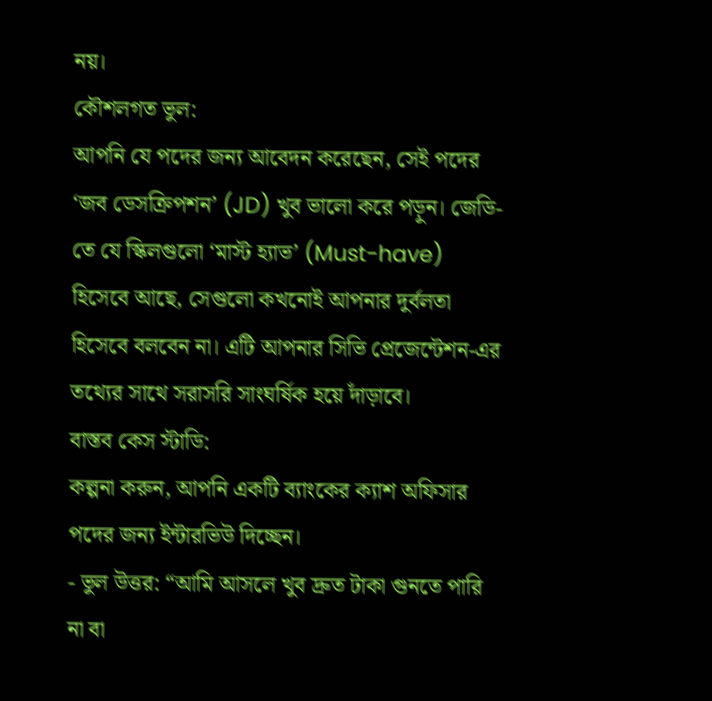নয়।
কৌশলগত ভুল:
আপনি যে পদের জন্য আবেদন করেছেন, সেই পদের ‘জব ডেসক্রিপশন’ (JD) খুব ভালো করে পড়ুন। জেডি-তে যে স্কিলগুলো ‘মাস্ট হ্যাভ’ (Must-have) হিসেবে আছে, সেগুলো কখনোই আপনার দুর্বলতা হিসেবে বলবেন না। এটি আপনার সিভি প্রেজেন্টেশন-এর তথ্যের সাথে সরাসরি সাংঘর্ষিক হয়ে দাঁড়াবে।
বাস্তব কেস স্টাডি:
কল্পনা করুন, আপনি একটি ব্যাংকের ক্যাশ অফিসার পদের জন্য ইন্টারভিউ দিচ্ছেন।
- ভুল উত্তর: “আমি আসলে খুব দ্রুত টাকা গুনতে পারি না বা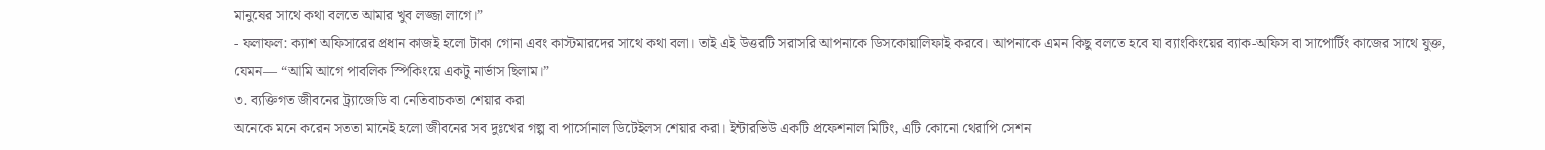মানুষের সাথে কথা বলতে আমার খুব লজ্জা লাগে।”
- ফলাফল: ক্যাশ অফিসারের প্রধান কাজই হলো টাকা গোনা এবং কাস্টমারদের সাথে কথা বলা। তাই এই উত্তরটি সরাসরি আপনাকে ডিসকোয়ালিফাই করবে। আপনাকে এমন কিছু বলতে হবে যা ব্যাংকিংয়ের ব্যাক-অফিস বা সাপোর্টিং কাজের সাথে যুক্ত, যেমন— “আমি আগে পাবলিক স্পিকিংয়ে একটু নার্ভাস ছিলাম।”
৩. ব্যক্তিগত জীবনের ট্র্যাজেডি বা নেতিবাচকতা শেয়ার করা
অনেকে মনে করেন সততা মানেই হলো জীবনের সব দুঃখের গল্প বা পার্সোনাল ডিটেইলস শেয়ার করা। ইন্টারভিউ একটি প্রফেশনাল মিটিং, এটি কোনো থেরাপি সেশন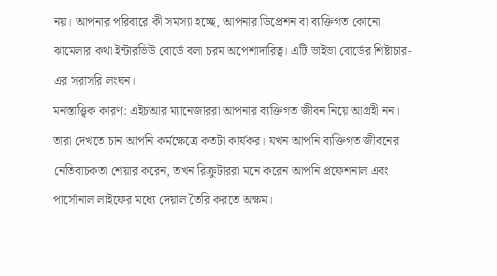নয়। আপনার পরিবারে কী সমস্যা হচ্ছে, আপনার ডিপ্রেশন বা ব্যক্তিগত কোনো ঝামেলার কথা ইন্টারভিউ বোর্ডে বলা চরম অপেশাদারিত্ব। এটি ভাইভা বোর্ডের শিষ্টাচার-এর সরাসরি লংঘন।
মনস্তাত্ত্বিক কারণ: এইচআর ম্যানেজাররা আপনার ব্যক্তিগত জীবন নিয়ে আগ্রহী নন। তারা দেখতে চান আপনি কর্মক্ষেত্রে কতটা কার্যকর। যখন আপনি ব্যক্তিগত জীবনের নেতিবাচকতা শেয়ার করেন, তখন রিক্রুটাররা মনে করেন আপনি প্রফেশনাল এবং পার্সোনাল লাইফের মধ্যে দেয়াল তৈরি করতে অক্ষম।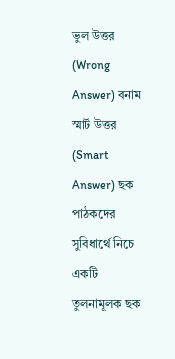ভুল উত্তর (Wrong Answer) বনাম স্মার্ট উত্তর (Smart Answer) ছক
পাঠকদের সুবিধার্থে নিচে একটি তুলনামূলক ছক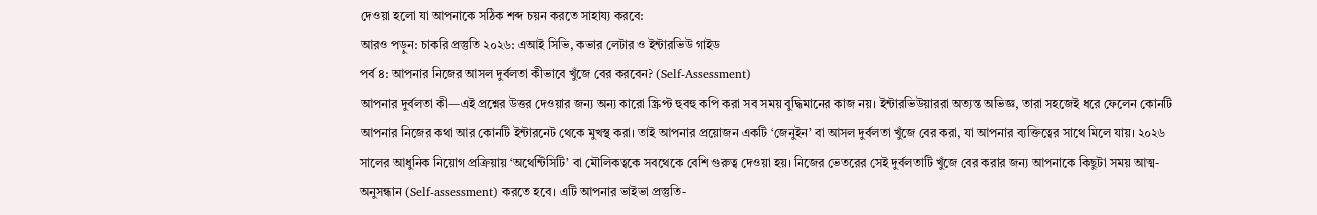দেওয়া হলো যা আপনাকে সঠিক শব্দ চয়ন করতে সাহায্য করবে:
আরও পড়ুন: চাকরি প্রস্তুতি ২০২৬: এআই সিভি, কভার লেটার ও ইন্টারভিউ গাইড
পর্ব ৪: আপনার নিজের আসল দুর্বলতা কীভাবে খুঁজে বের করবেন? (Self-Assessment)
আপনার দুর্বলতা কী—এই প্রশ্নের উত্তর দেওয়ার জন্য অন্য কারো স্ক্রিপ্ট হুবহু কপি করা সব সময় বুদ্ধিমানের কাজ নয়। ইন্টারভিউয়াররা অত্যন্ত অভিজ্ঞ, তারা সহজেই ধরে ফেলেন কোনটি আপনার নিজের কথা আর কোনটি ইন্টারনেট থেকে মুখস্থ করা। তাই আপনার প্রয়োজন একটি ‘জেনুইন’ বা আসল দুর্বলতা খুঁজে বের করা, যা আপনার ব্যক্তিত্বের সাথে মিলে যায়। ২০২৬ সালের আধুনিক নিয়োগ প্রক্রিয়ায় ‘অথেন্টিসিটি’ বা মৌলিকত্বকে সবথেকে বেশি গুরুত্ব দেওয়া হয়। নিজের ভেতরের সেই দুর্বলতাটি খুঁজে বের করার জন্য আপনাকে কিছুটা সময় আত্ম-অনুসন্ধান (Self-assessment) করতে হবে। এটি আপনার ভাইভা প্রস্তুতি-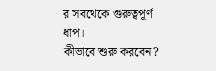র সবথেকে গুরুত্বপূর্ণ ধাপ।
কীভাবে শুরু করবেন?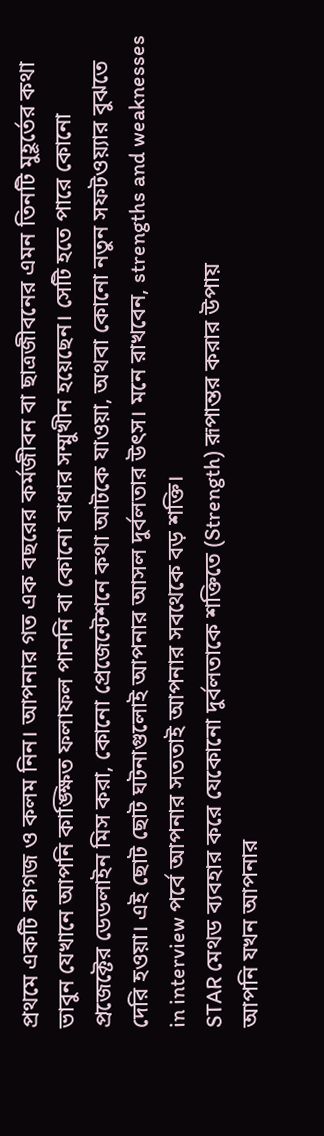প্রথমে একটি কাগজ ও কলম নিন। আপনার গত এক বছরের কর্মজীবন বা ছাত্রজীবনের এমন তিনটি মুহূর্তের কথা ভাবুন যেখানে আপনি কাঙ্ক্ষিত ফলাফল পাননি বা কোনো বাধার সম্মুখীন হয়েছেন। সেটি হতে পারে কোনো প্রজেক্টের ডেডলাইন মিস করা, কোনো প্রেজেন্টেশনে কথা আটকে যাওয়া, অথবা কোনো নতুন সফটওয়্যার বুঝতে দেরি হওয়া। এই ছোট ছোট ঘটনাগুলোই আপনার আসল দুর্বলতার উৎস। মনে রাখবেন, strengths and weaknesses in interview পর্বে আপনার সততাই আপনার সবথেকে বড় শক্তি।
STAR মেথড ব্যবহার করে যেকোনো দুর্বলতাকে শক্তিতে (Strength) রূপান্তর করার উপায়
আপনি যখন আপনার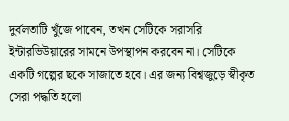দুর্বলতাটি খুঁজে পাবেন, তখন সেটিকে সরাসরি ইন্টারভিউয়ারের সামনে উপস্থাপন করবেন না। সেটিকে একটি গল্পের ছকে সাজাতে হবে। এর জন্য বিশ্বজুড়ে স্বীকৃত সেরা পদ্ধতি হলো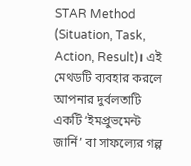STAR Method (Situation, Task, Action, Result)। এই মেথডটি ব্যবহার করলে আপনার দুর্বলতাটি একটি ‘ইমপ্রুভমেন্ট জার্নি’ বা সাফল্যের গল্প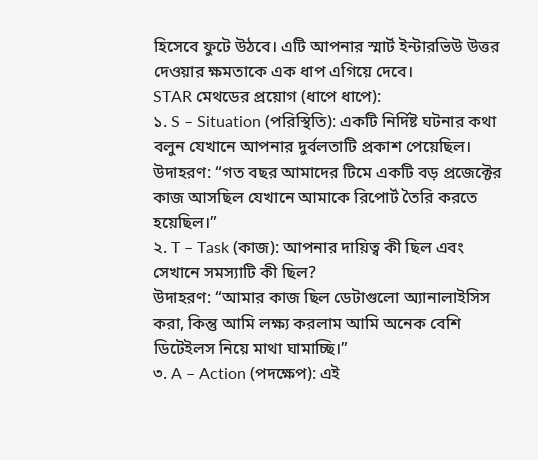হিসেবে ফুটে উঠবে। এটি আপনার স্মার্ট ইন্টারভিউ উত্তর দেওয়ার ক্ষমতাকে এক ধাপ এগিয়ে দেবে।
STAR মেথডের প্রয়োগ (ধাপে ধাপে):
১. S – Situation (পরিস্থিতি): একটি নির্দিষ্ট ঘটনার কথা বলুন যেখানে আপনার দুর্বলতাটি প্রকাশ পেয়েছিল।
উদাহরণ: “গত বছর আমাদের টিমে একটি বড় প্রজেক্টের কাজ আসছিল যেখানে আমাকে রিপোর্ট তৈরি করতে হয়েছিল।”
২. T – Task (কাজ): আপনার দায়িত্ব কী ছিল এবং সেখানে সমস্যাটি কী ছিল?
উদাহরণ: “আমার কাজ ছিল ডেটাগুলো অ্যানালাইসিস করা, কিন্তু আমি লক্ষ্য করলাম আমি অনেক বেশি ডিটেইলস নিয়ে মাথা ঘামাচ্ছি।”
৩. A – Action (পদক্ষেপ): এই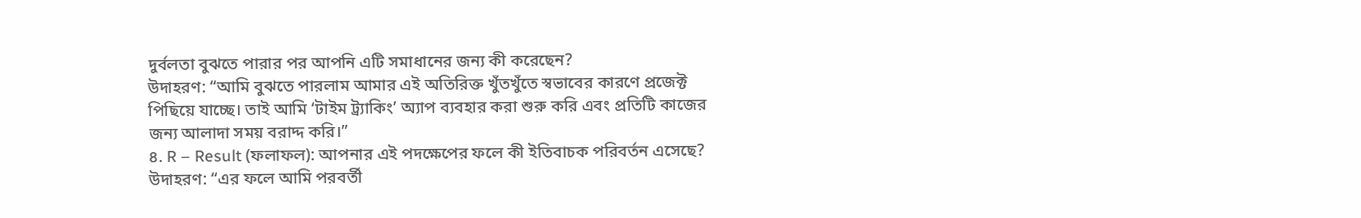দুর্বলতা বুঝতে পারার পর আপনি এটি সমাধানের জন্য কী করেছেন?
উদাহরণ: “আমি বুঝতে পারলাম আমার এই অতিরিক্ত খুঁতখুঁতে স্বভাবের কারণে প্রজেক্ট পিছিয়ে যাচ্ছে। তাই আমি ‘টাইম ট্র্যাকিং’ অ্যাপ ব্যবহার করা শুরু করি এবং প্রতিটি কাজের জন্য আলাদা সময় বরাদ্দ করি।”
৪. R – Result (ফলাফল): আপনার এই পদক্ষেপের ফলে কী ইতিবাচক পরিবর্তন এসেছে?
উদাহরণ: “এর ফলে আমি পরবর্তী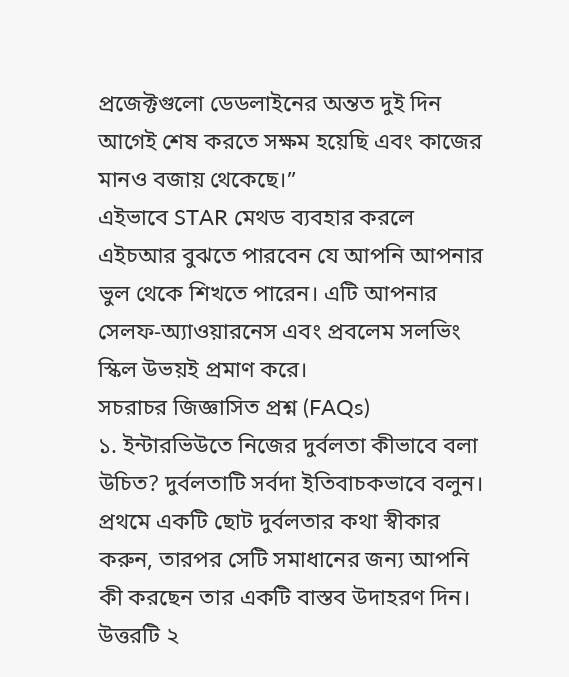প্রজেক্টগুলো ডেডলাইনের অন্তত দুই দিন আগেই শেষ করতে সক্ষম হয়েছি এবং কাজের মানও বজায় থেকেছে।”
এইভাবে STAR মেথড ব্যবহার করলে এইচআর বুঝতে পারবেন যে আপনি আপনার ভুল থেকে শিখতে পারেন। এটি আপনার সেলফ-অ্যাওয়ারনেস এবং প্রবলেম সলভিং স্কিল উভয়ই প্রমাণ করে।
সচরাচর জিজ্ঞাসিত প্রশ্ন (FAQs)
১. ইন্টারভিউতে নিজের দুর্বলতা কীভাবে বলা উচিত? দুর্বলতাটি সর্বদা ইতিবাচকভাবে বলুন। প্রথমে একটি ছোট দুর্বলতার কথা স্বীকার করুন, তারপর সেটি সমাধানের জন্য আপনি কী করছেন তার একটি বাস্তব উদাহরণ দিন। উত্তরটি ২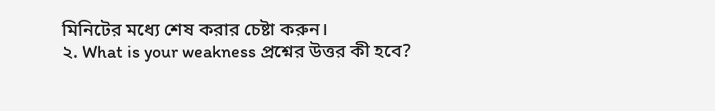মিনিটের মধ্যে শেষ করার চেষ্টা করুন।
২. What is your weakness প্রশ্নের উত্তর কী হবে?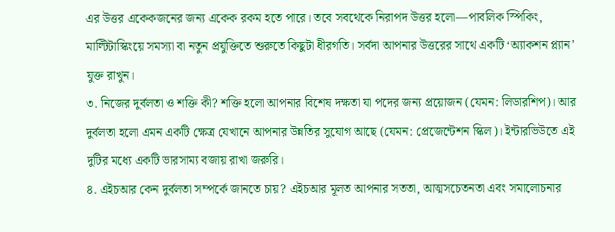এর উত্তর একেকজনের জন্য একেক রকম হতে পারে। তবে সবথেকে নিরাপদ উত্তর হলো—পাবলিক স্পিকিং, মাল্টিটাস্কিংয়ে সমস্যা বা নতুন প্রযুক্তিতে শুরুতে কিছুটা ধীরগতি। সর্বদা আপনার উত্তরের সাথে একটি ‘অ্যাকশন প্ল্যান’ যুক্ত রাখুন।
৩. নিজের দুর্বলতা ও শক্তি কী? শক্তি হলো আপনার বিশেষ দক্ষতা যা পদের জন্য প্রয়োজন (যেমন: লিডারশিপ)। আর দুর্বলতা হলো এমন একটি ক্ষেত্র যেখানে আপনার উন্নতির সুযোগ আছে (যেমন: প্রেজেন্টেশন স্কিল)। ইন্টারভিউতে এই দুটির মধ্যে একটি ভারসাম্য বজায় রাখা জরুরি।
৪. এইচআর কেন দুর্বলতা সম্পর্কে জানতে চায়? এইচআর মূলত আপনার সততা, আত্মসচেতনতা এবং সমালোচনার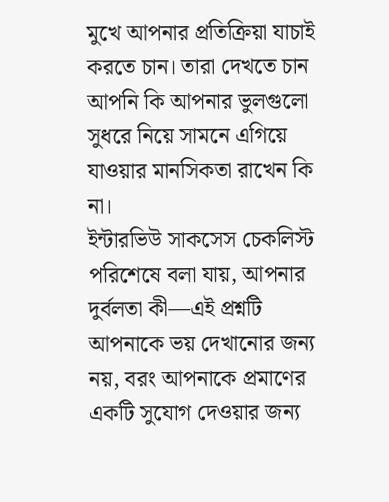মুখে আপনার প্রতিক্রিয়া যাচাই করতে চান। তারা দেখতে চান আপনি কি আপনার ভুলগুলো সুধরে নিয়ে সামনে এগিয়ে যাওয়ার মানসিকতা রাখেন কি না।
ইন্টারভিউ সাকসেস চেকলিস্ট
পরিশেষে বলা যায়, আপনার দুর্বলতা কী—এই প্রশ্নটি আপনাকে ভয় দেখানোর জন্য নয়, বরং আপনাকে প্রমাণের একটি সুযোগ দেওয়ার জন্য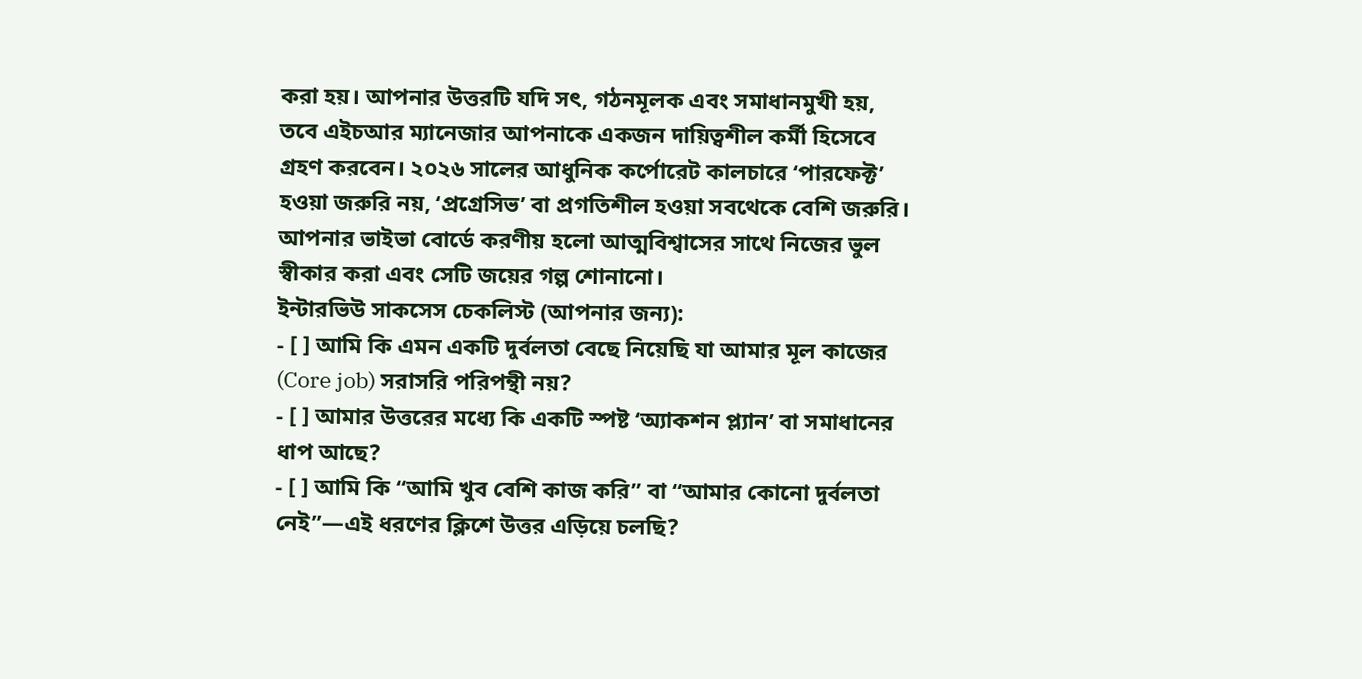করা হয়। আপনার উত্তরটি যদি সৎ, গঠনমূলক এবং সমাধানমুখী হয়, তবে এইচআর ম্যানেজার আপনাকে একজন দায়িত্বশীল কর্মী হিসেবে গ্রহণ করবেন। ২০২৬ সালের আধুনিক কর্পোরেট কালচারে ‘পারফেক্ট’ হওয়া জরুরি নয়, ‘প্রগ্রেসিভ’ বা প্রগতিশীল হওয়া সবথেকে বেশি জরুরি। আপনার ভাইভা বোর্ডে করণীয় হলো আত্মবিশ্বাসের সাথে নিজের ভুল স্বীকার করা এবং সেটি জয়ের গল্প শোনানো।
ইন্টারভিউ সাকসেস চেকলিস্ট (আপনার জন্য):
- [ ] আমি কি এমন একটি দুর্বলতা বেছে নিয়েছি যা আমার মূল কাজের (Core job) সরাসরি পরিপন্থী নয়?
- [ ] আমার উত্তরের মধ্যে কি একটি স্পষ্ট ‘অ্যাকশন প্ল্যান’ বা সমাধানের ধাপ আছে?
- [ ] আমি কি “আমি খুব বেশি কাজ করি” বা “আমার কোনো দুর্বলতা নেই”—এই ধরণের ক্লিশে উত্তর এড়িয়ে চলছি?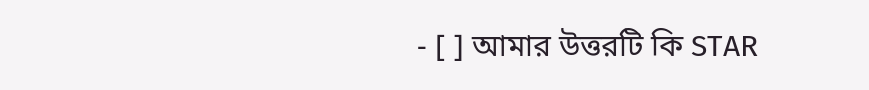- [ ] আমার উত্তরটি কি STAR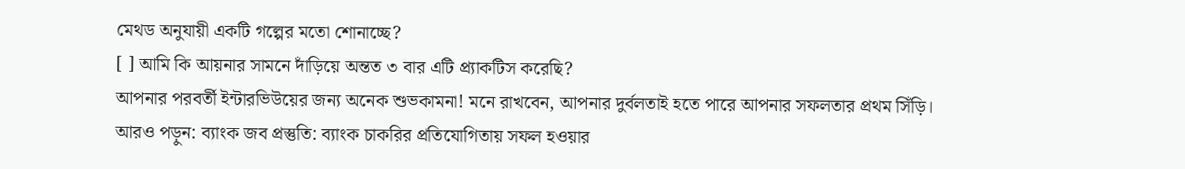মেথড অনুযায়ী একটি গল্পের মতো শোনাচ্ছে?
[ ] আমি কি আয়নার সামনে দাঁড়িয়ে অন্তত ৩ বার এটি প্র্যাকটিস করেছি?
আপনার পরবর্তী ইন্টারভিউয়ের জন্য অনেক শুভকামনা! মনে রাখবেন, আপনার দুর্বলতাই হতে পারে আপনার সফলতার প্রথম সিঁড়ি।
আরও পড়ুন: ব্যাংক জব প্রস্তুতি: ব্যাংক চাকরির প্রতিযোগিতায় সফল হওয়ার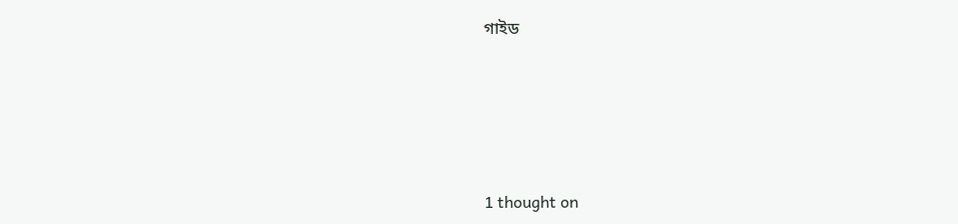গাইড





1 thought on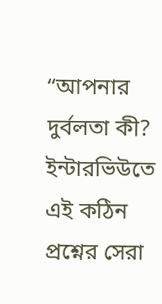“আপনার দুর্বলতা কী? ইন্টারভিউতে এই কঠিন প্রশ্নের সেরা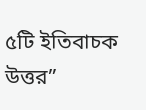৫টি ইতিবাচক উত্তর”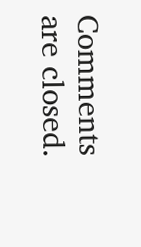Comments are closed.